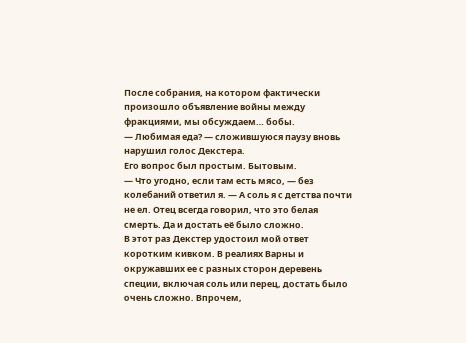После собрания, на котором фактически произошло объявление войны между фракциями, мы обсуждаем… бобы.
— Любимая еда? — сложившуюся паузу вновь нарушил голос Декстера.
Его вопрос был простым. Бытовым.
— Что угодно, если там есть мясо, — без колебаний ответил я. — А соль я с детства почти не ел. Отец всегда говорил, что это белая смерть. Да и достать её было сложно.
В этот раз Декстер удостоил мой ответ коротким кивком. В реалиях Варны и окружавших ее с разных сторон деревень специи, включая соль или перец, достать было очень сложно. Впрочем,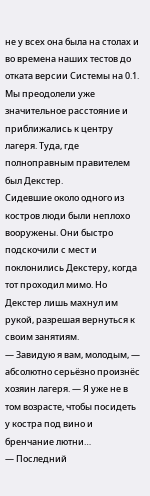не у всех она была на столах и во времена наших тестов до отката версии Системы на 0.1.
Мы преодолели уже значительное расстояние и приближались к центру лагеря. Туда, где полноправным правителем был Декстер.
Сидевшие около одного из костров люди были неплохо вооружены. Они быстро подскочили с мест и поклонились Декстеру, когда тот проходил мимо. Но Декстер лишь махнул им рукой, разрешая вернуться к своим занятиям.
— Завидую я вам, молодым, — абсолютно серьёзно произнёс хозяин лагеря. — Я уже не в том возрасте, чтобы посидеть у костра под вино и бренчание лютни…
— Последний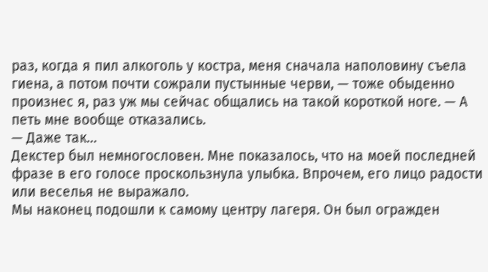раз, когда я пил алкоголь у костра, меня сначала наполовину съела гиена, а потом почти сожрали пустынные черви, — тоже обыденно произнес я, раз уж мы сейчас общались на такой короткой ноге. — А петь мне вообще отказались.
— Даже так…
Декстер был немногословен. Мне показалось, что на моей последней фразе в его голосе проскользнула улыбка. Впрочем, его лицо радости или веселья не выражало.
Мы наконец подошли к самому центру лагеря. Он был огражден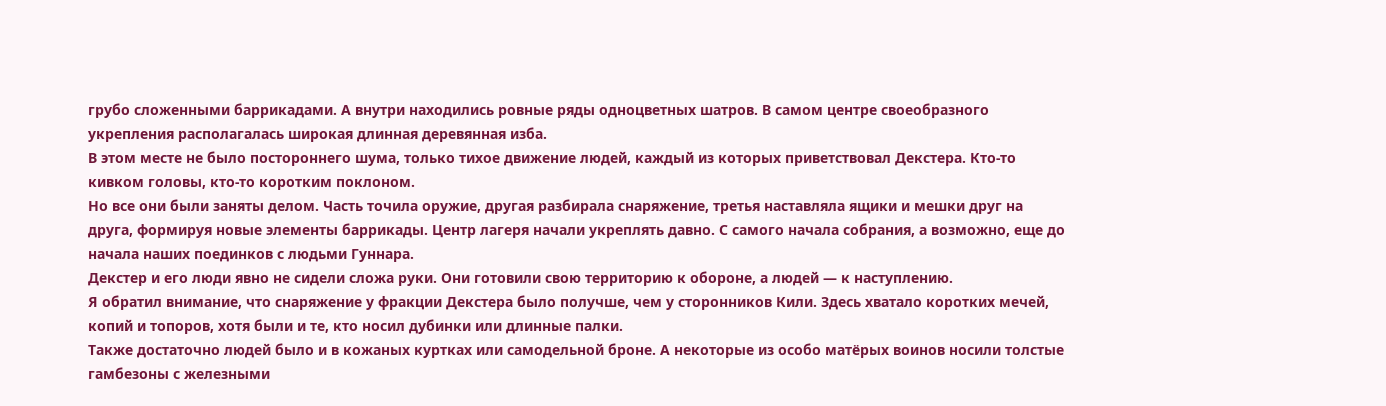грубо сложенными баррикадами. А внутри находились ровные ряды одноцветных шатров. В самом центре своеобразного укрепления располагалась широкая длинная деревянная изба.
В этом месте не было постороннего шума, только тихое движение людей, каждый из которых приветствовал Декстера. Кто-то кивком головы, кто-то коротким поклоном.
Но все они были заняты делом. Часть точила оружие, другая разбирала снаряжение, третья наставляла ящики и мешки друг на друга, формируя новые элементы баррикады. Центр лагеря начали укреплять давно. С самого начала собрания, а возможно, еще до начала наших поединков с людьми Гуннара.
Декстер и его люди явно не сидели сложа руки. Они готовили свою территорию к обороне, а людей — к наступлению.
Я обратил внимание, что снаряжение у фракции Декстера было получше, чем у сторонников Кили. Здесь хватало коротких мечей, копий и топоров, хотя были и те, кто носил дубинки или длинные палки.
Также достаточно людей было и в кожаных куртках или самодельной броне. А некоторые из особо матёрых воинов носили толстые гамбезоны с железными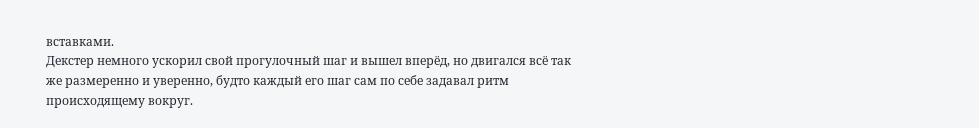вставками.
Декстер немного ускорил свой прогулочный шаг и вышел вперёд, но двигался всё так же размеренно и уверенно, будто каждый его шаг сам по себе задавал ритм происходящему вокруг.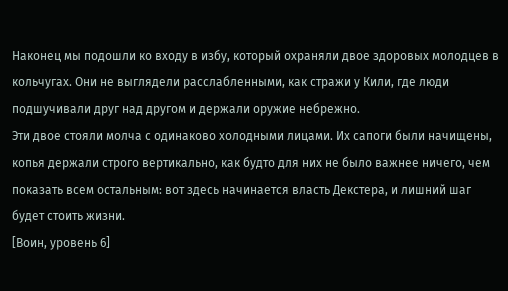Наконец мы подошли ко входу в избу, который охраняли двое здоровых молодцев в кольчугах. Они не выглядели расслабленными, как стражи у Кили, где люди подшучивали друг над другом и держали оружие небрежно.
Эти двое стояли молча с одинаково холодными лицами. Их сапоги были начищены, копья держали строго вертикально, как будто для них не было важнее ничего, чем показать всем остальным: вот здесь начинается власть Декстера, и лишний шаг будет стоить жизни.
[Воин, уровень 6]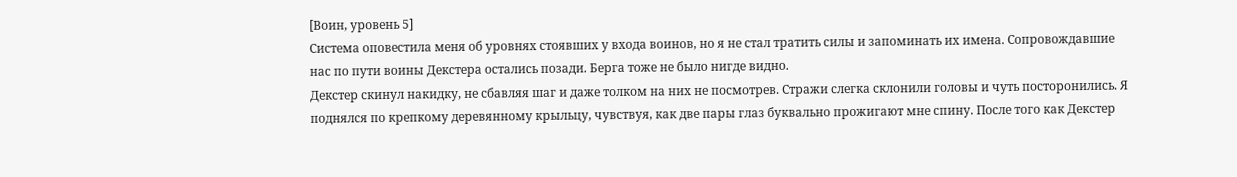[Воин, уровень 5]
Система оповестила меня об уровнях стоявших у входа воинов, но я не стал тратить силы и запоминать их имена. Сопровождавшие нас по пути воины Декстера остались позади. Берга тоже не было нигде видно.
Декстер скинул накидку, не сбавляя шаг и даже толком на них не посмотрев. Стражи слегка склонили головы и чуть посторонились. Я поднялся по крепкому деревянному крыльцу, чувствуя, как две пары глаз буквально прожигают мне спину. После того как Декстер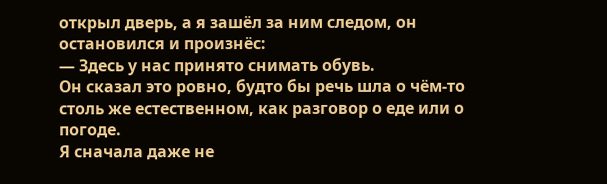открыл дверь, а я зашёл за ним следом, он остановился и произнёс:
— Здесь у нас принято снимать обувь.
Он сказал это ровно, будто бы речь шла о чём-то столь же естественном, как разговор о еде или о погоде.
Я сначала даже не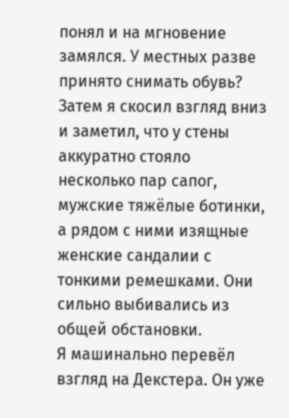понял и на мгновение замялся. У местных разве принято снимать обувь? Затем я скосил взгляд вниз и заметил, что у стены аккуратно стояло несколько пар сапог, мужские тяжёлые ботинки, а рядом с ними изящные женские сандалии с тонкими ремешками. Они сильно выбивались из общей обстановки.
Я машинально перевёл взгляд на Декстера. Он уже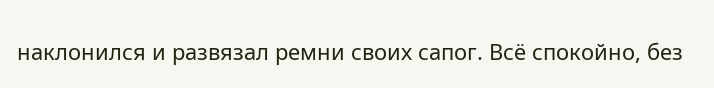наклонился и развязал ремни своих сапог. Всё спокойно, без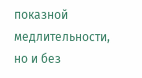показной медлительности, но и без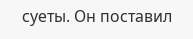суеты. Он поставил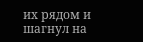их рядом и шагнул на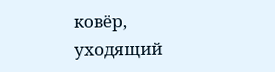ковёр, уходящий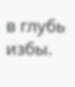в глубь избы.